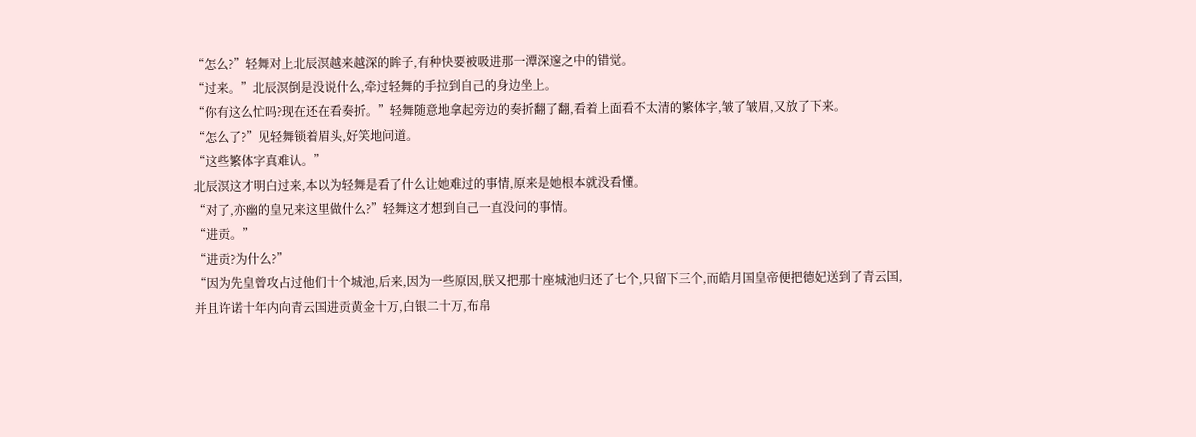“怎么?”轻舞对上北辰溟越来越深的眸子,有种快要被吸进那一潭深邃之中的错觉。
“过来。”北辰溟倒是没说什么,牵过轻舞的手拉到自己的身边坐上。
“你有这么忙吗?现在还在看奏折。”轻舞随意地拿起旁边的奏折翻了翻,看着上面看不太清的繁体字,皱了皱眉,又放了下来。
“怎么了?”见轻舞锁着眉头,好笑地问道。
“这些繁体字真难认。”
北辰溟这才明白过来,本以为轻舞是看了什么让她难过的事情,原来是她根本就没看懂。
“对了,亦幽的皇兄来这里做什么?”轻舞这才想到自己一直没问的事情。
“进贡。”
“进贡?为什么?”
“因为先皇曾攻占过他们十个城池,后来,因为一些原因,朕又把那十座城池归还了七个,只留下三个,而皓月国皇帝便把德妃送到了青云国,并且许诺十年内向青云国进贡黄金十万,白银二十万,布帛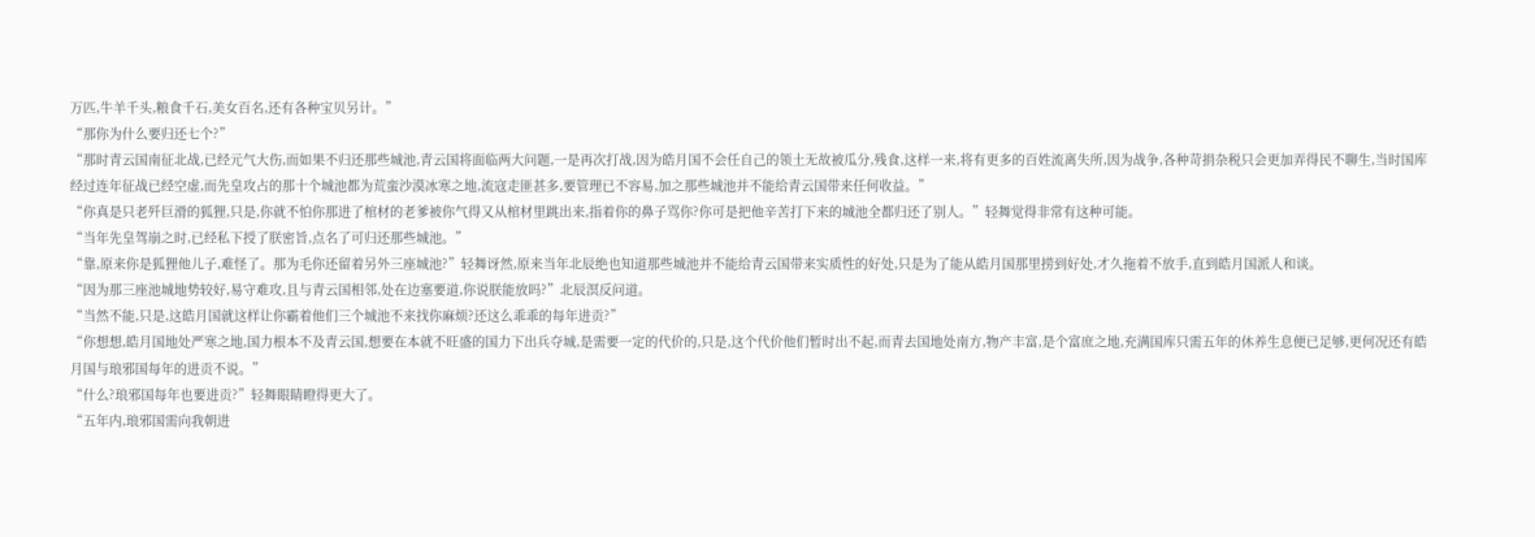万匹,牛羊千头,粮食千石,美女百名,还有各种宝贝另计。”
“那你为什么要归还七个?”
“那时青云国南征北战,已经元气大伤,而如果不归还那些城池,青云国将面临两大问题,一是再次打战,因为皓月国不会任自己的领土无故被瓜分,残食,这样一来,将有更多的百姓流离失所,因为战争,各种苛捐杂税只会更加弄得民不聊生,当时国库经过连年征战已经空虚,而先皇攻占的那十个城池都为荒蛮沙漠冰寒之地,流寇走匪甚多,要管理已不容易,加之那些城池并不能给青云国带来任何收益。”
“你真是只老歼巨滑的狐狸,只是,你就不怕你那进了棺材的老爹被你气得又从棺材里跳出来,指着你的鼻子骂你?你可是把他辛苦打下来的城池全都归还了别人。”轻舞觉得非常有这种可能。
“当年先皇驾崩之时,已经私下授了朕密旨,点名了可归还那些城池。”
“靠,原来你是狐狸他儿子,难怪了。那为毛你还留着另外三座城池?”轻舞讶然,原来当年北辰绝也知道那些城池并不能给青云国带来实质性的好处,只是为了能从皓月国那里捞到好处,才久拖着不放手,直到皓月国派人和谈。
“因为那三座池城地势较好,易守难攻,且与青云国相邻,处在边塞要道,你说朕能放吗?”北辰溟反问道。
“当然不能,只是,这皓月国就这样让你霸着他们三个城池不来找你麻烦?还这么乖乖的每年进贡?”
“你想想,皓月国地处严寒之地,国力根本不及青云国,想要在本就不旺盛的国力下出兵夺城,是需要一定的代价的,只是,这个代价他们暂时出不起,而青去国地处南方,物产丰富,是个富庶之地,充满国库只需五年的休养生息便已足够,更何况还有皓月国与琅邪国每年的进贡不说。”
“什么?琅邪国每年也要进贡?”轻舞眼睛瞪得更大了。
“五年内,琅邪国需向我朝进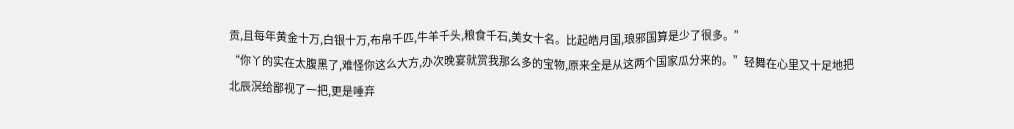贡,且每年黄金十万,白银十万,布帛千匹,牛羊千头,粮食千石,美女十名。比起皓月国,琅邪国算是少了很多。”
“你丫的实在太腹黑了,难怪你这么大方,办次晚宴就赏我那么多的宝物,原来全是从这两个国家瓜分来的。”轻舞在心里又十足地把北辰溟给鄙视了一把,更是唾弃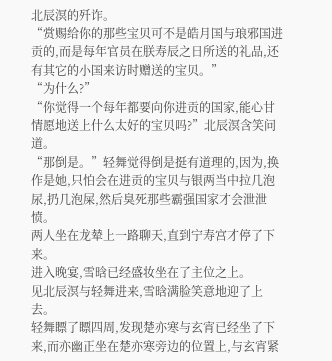北辰溟的歼诈。
“赏赐给你的那些宝贝可不是皓月国与琅邪国进贡的,而是每年官员在朕寿辰之日所送的礼品,还有其它的小国来访时赠送的宝贝。”
“为什么?”
“你觉得一个每年都要向你进贡的国家,能心甘情愿地送上什么太好的宝贝吗?”北辰溟含笑问道。
“那倒是。”轻舞觉得倒是挺有道理的,因为,换作是她,只怕会在进贡的宝贝与银两当中拉几泡尿,扔几泡屎,然后臭死那些霸强国家才会泄泄愤。
两人坐在龙辇上一路聊天,直到宁寿宫才停了下来。
进入晚宴,雪晗已经盛妆坐在了主位之上。
见北辰溟与轻舞进来,雪晗满脸笑意地迎了上去。
轻舞瞟了瞟四周,发现楚亦寒与玄宵已经坐了下来,而亦幽正坐在楚亦寒旁边的位置上,与玄宵紧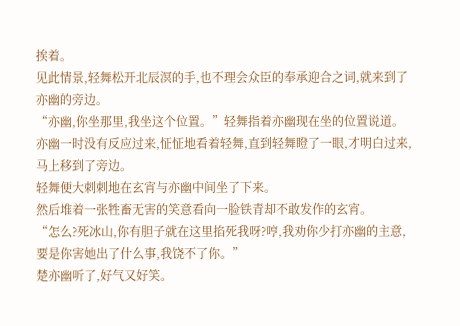挨着。
见此情景,轻舞松开北辰溟的手,也不理会众臣的奉承迎合之词,就来到了亦幽的旁边。
“亦幽,你坐那里,我坐这个位置。”轻舞指着亦幽现在坐的位置说道。
亦幽一时没有反应过来,怔怔地看着轻舞,直到轻舞瞪了一眼,才明白过来,马上移到了旁边。
轻舞便大刺刺地在玄宵与亦幽中间坐了下来。
然后堆着一张牲畜无害的笑意看向一脸铁青却不敢发作的玄宵。
“怎么?死冰山,你有胆子就在这里掐死我呀?哼,我劝你少打亦幽的主意,要是你害她出了什么事,我饶不了你。”
楚亦幽听了,好气又好笑。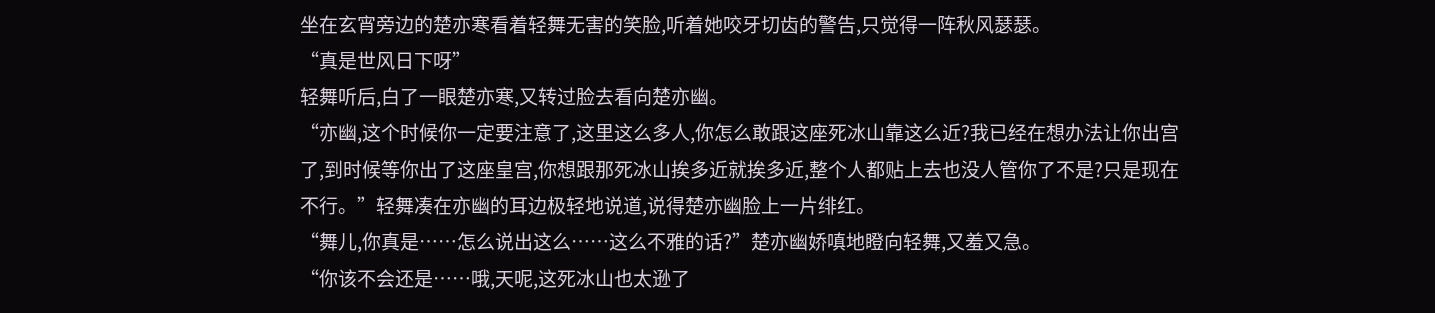坐在玄宵旁边的楚亦寒看着轻舞无害的笑脸,听着她咬牙切齿的警告,只觉得一阵秋风瑟瑟。
“真是世风日下呀”
轻舞听后,白了一眼楚亦寒,又转过脸去看向楚亦幽。
“亦幽,这个时候你一定要注意了,这里这么多人,你怎么敢跟这座死冰山靠这么近?我已经在想办法让你出宫了,到时候等你出了这座皇宫,你想跟那死冰山挨多近就挨多近,整个人都贴上去也没人管你了不是?只是现在不行。”轻舞凑在亦幽的耳边极轻地说道,说得楚亦幽脸上一片绯红。
“舞儿,你真是……怎么说出这么……这么不雅的话?”楚亦幽娇嗔地瞪向轻舞,又羞又急。
“你该不会还是……哦,天呢,这死冰山也太逊了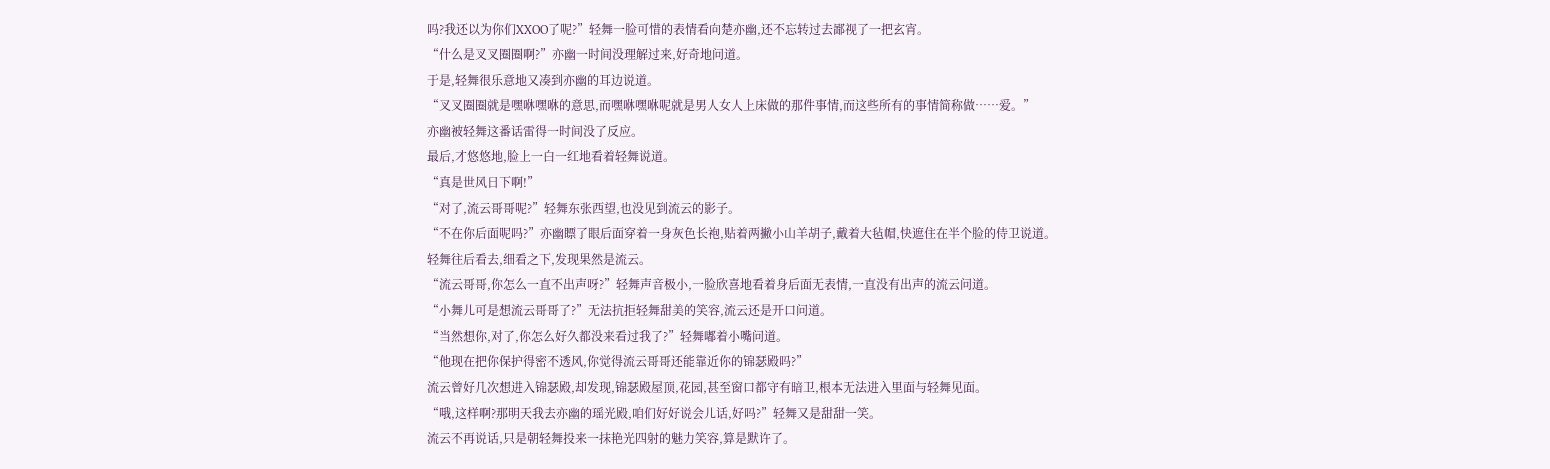吗?我还以为你们XXOO了呢?”轻舞一脸可惜的表情看向楚亦幽,还不忘转过去鄙视了一把玄宵。
“什么是叉叉圈圈啊?”亦幽一时间没理解过来,好奇地问道。
于是,轻舞很乐意地又凑到亦幽的耳边说道。
“叉叉圈圈就是嘿咻嘿咻的意思,而嘿咻嘿咻呢就是男人女人上床做的那件事情,而这些所有的事情简称做……爱。”
亦幽被轻舞这番话雷得一时间没了反应。
最后,才悠悠地,脸上一白一红地看着轻舞说道。
“真是世风日下啊!”
“对了,流云哥哥呢?”轻舞东张西望,也没见到流云的影子。
“不在你后面呢吗?”亦幽瞟了眼后面穿着一身灰色长袍,贴着两撇小山羊胡子,戴着大毡帽,快遮住在半个脸的侍卫说道。
轻舞往后看去,细看之下,发现果然是流云。
“流云哥哥,你怎么一直不出声呀?”轻舞声音极小,一脸欣喜地看着身后面无表情,一直没有出声的流云问道。
“小舞儿可是想流云哥哥了?”无法抗拒轻舞甜美的笑容,流云还是开口问道。
“当然想你,对了,你怎么好久都没来看过我了?”轻舞嘟着小嘴问道。
“他现在把你保护得密不透风,你觉得流云哥哥还能靠近你的锦瑟殿吗?”
流云曾好几次想进入锦瑟殿,却发现,锦瑟殿屋顶,花园,甚至窗口都守有暗卫,根本无法进入里面与轻舞见面。
“哦,这样啊?那明天我去亦幽的瑶光殿,咱们好好说会儿话,好吗?”轻舞又是甜甜一笑。
流云不再说话,只是朝轻舞投来一抹艳光四射的魅力笑容,算是默许了。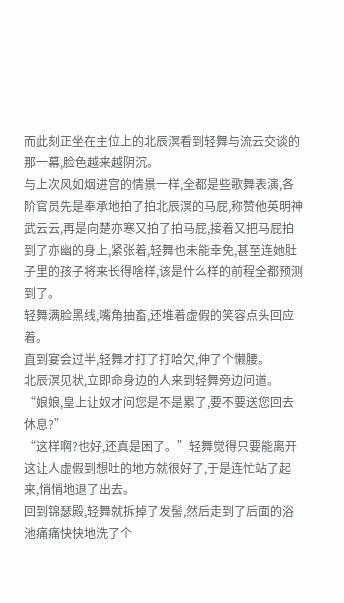而此刻正坐在主位上的北辰溟看到轻舞与流云交谈的那一幕,脸色越来越阴沉。
与上次风如烟进宫的情景一样,全都是些歌舞表演,各阶官员先是奉承地拍了拍北辰溟的马屁,称赞他英明神武云云,再是向楚亦寒又拍了拍马屁,接着又把马屁拍到了亦幽的身上,紧张着,轻舞也未能幸免,甚至连她肚子里的孩子将来长得啥样,该是什么样的前程全都预测到了。
轻舞满脸黑线,嘴角抽畜,还堆着虚假的笑容点头回应着。
直到宴会过半,轻舞才打了打哈欠,伸了个懒腰。
北辰溟见状,立即命身边的人来到轻舞旁边问道。
“娘娘,皇上让奴才问您是不是累了,要不要送您回去休息?”
“这样啊?也好,还真是困了。”轻舞觉得只要能离开这让人虚假到想吐的地方就很好了,于是连忙站了起来,悄悄地退了出去。
回到锦瑟殿,轻舞就拆掉了发髻,然后走到了后面的浴池痛痛快快地洗了个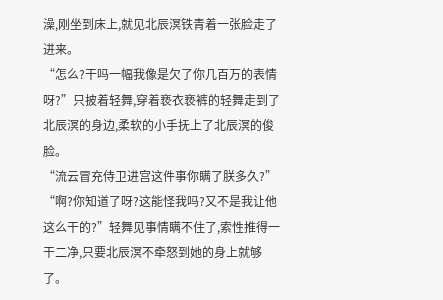澡,刚坐到床上,就见北辰溟铁青着一张脸走了进来。
“怎么?干吗一幅我像是欠了你几百万的表情呀?”只披着轻舞,穿着亵衣亵裤的轻舞走到了北辰溟的身边,柔软的小手抚上了北辰溟的俊脸。
“流云冒充侍卫进宫这件事你瞒了朕多久?”
“啊?你知道了呀?这能怪我吗?又不是我让他这么干的?”轻舞见事情瞒不住了,索性推得一干二净,只要北辰溟不牵怒到她的身上就够了。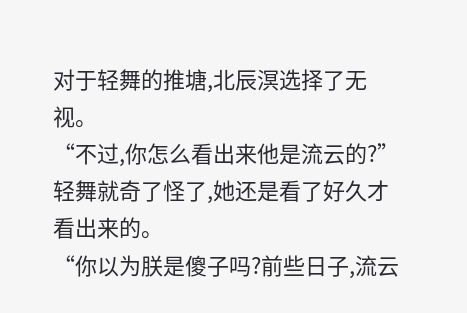对于轻舞的推塘,北辰溟选择了无视。
“不过,你怎么看出来他是流云的?”轻舞就奇了怪了,她还是看了好久才看出来的。
“你以为朕是傻子吗?前些日子,流云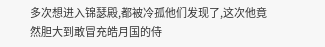多次想进入锦瑟殿,都被冷孤他们发现了,这次他竟然胆大到敢冒充皓月国的侍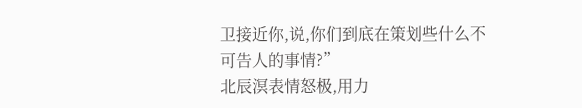卫接近你,说,你们到底在策划些什么不可告人的事情?”
北辰溟表情怒极,用力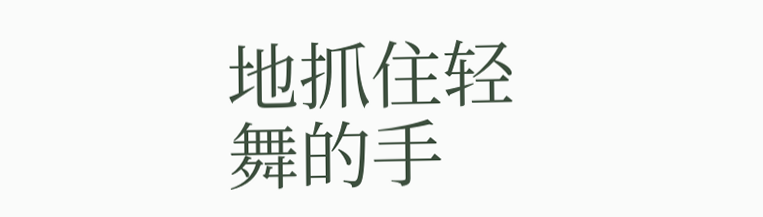地抓住轻舞的手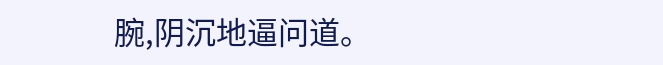腕,阴沉地逼问道。